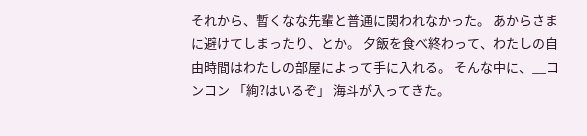それから、暫くなな先輩と普通に関われなかった。 あからさまに避けてしまったり、とか。 夕飯を食べ終わって、わたしの自由時間はわたしの部屋によって手に入れる。 そんな中に、__コンコン 「絢?はいるぞ」 海斗が入ってきた。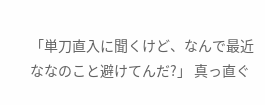「単刀直入に聞くけど、なんで最近ななのこと避けてんだ?」 真っ直ぐ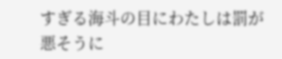すぎる海斗の目にわたしは罰が悪そうに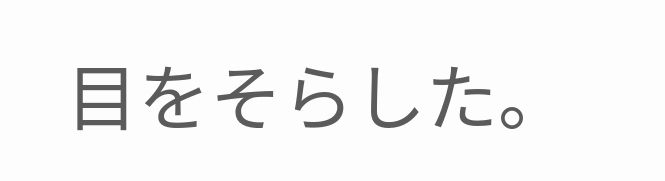目をそらした。